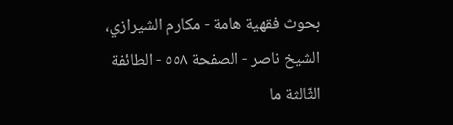بحوث فقهية هامة - مكارم الشيرازي، الشيخ ناصر - الصفحة ٥٥٨ - الطائفة الثّالثة ما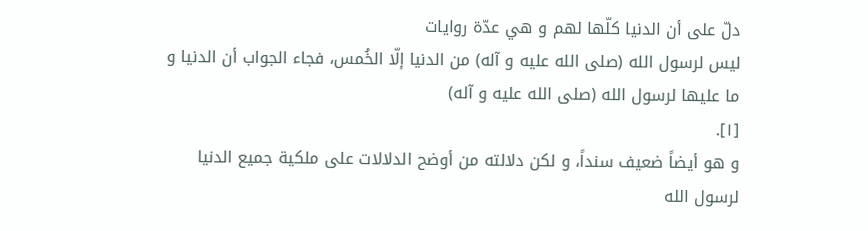دلّ على أن الدنيا كلّها لهم و هي عدّة روايات
ليس لرسول الله (صلى الله عليه و آله) من الدنيا إلّا الخُمس، فجاء الجواب أن الدنيا و ما عليها لرسول الله (صلى الله عليه و آله)
[١].
و هو أيضاً ضعيف سنداً، و لكن دلالته من أوضح الدلالات على ملكية جميع الدنيا لرسول الله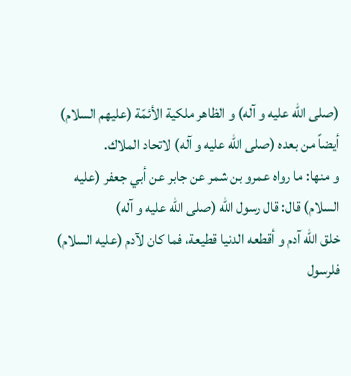(صلى الله عليه و آله) و الظاهر ملكية الأئمّة (عليهم السلام) أيضاً من بعده (صلى الله عليه و آله) لاتحاد الملاك.
و منها: ما رواه عمرو بن شمر عن جابر عن أبي جعفر (عليه السلام) قال: قال رسول الله (صلى الله عليه و آله)
خلق الله آدم و أقطعه الدنيا قطيعة، فما كان لآدم (عليه السلام) فلرسول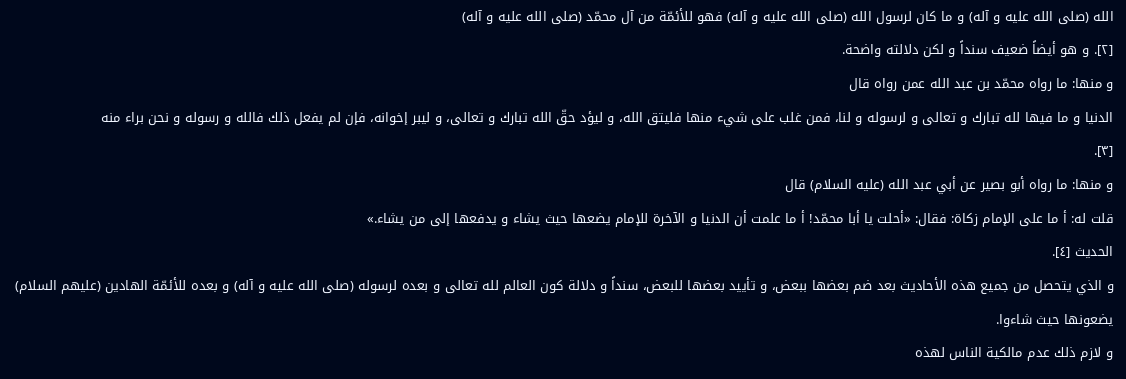الله (صلى الله عليه و آله) و ما كان لرسول الله (صلى الله عليه و آله) فهو للأئمّة من آل محمّد (صلى الله عليه و آله)
[٢]. و هو أيضاً ضعيف سنداً و لكن دلالته واضحة.
و منها: ما رواه محمّد بن عبد الله عمن رواه قال
الدنيا و ما فيها لله تبارك و تعالى و لرسوله و لنا، فمن غلب على شيء منها فليتق الله، و ليؤد حقّ الله تبارك و تعالى، و ليبر إخوانه، فإن لم يفعل ذلك فالله و رسوله و نحن براء منه
[٣].
و منها: ما رواه أبو بصير عن أبي عبد الله (عليه السلام) قال
قلت له: أ ما على الإمام زكاة: فقال: «أحلت يا أبا محمّد! أ ما علمت أن الدنيا و الآخرة للإمام يضعها حيث يشاء و يدفعها إلى من يشاء.»
الحديث [٤].
و الذي يتحصل من جميع هذه الأحاديث بعد ضم بعضها ببعض، و تأييد بعضها للبعض، سنداً و دلالة كون العالم لله تعالى و بعده لرسوله (صلى الله عليه و آله) و بعده للأئمّة الهادين (عليهم السلام) يضعونها حيث شاءوا.
و لازم ذلك عدم مالكية الناس لهذه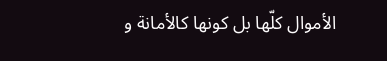الأموال كلّها بل كونها كالأمانة و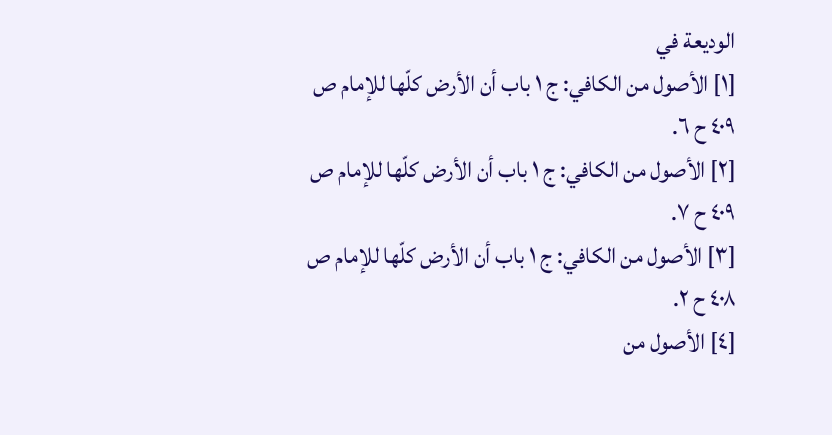الوديعة في
[١] الأصول من الكافي: ج ١ باب أن الأرض كلّها للإمام ص ٤٠٩ ح ٦.
[٢] الأصول من الكافي: ج ١ باب أن الأرض كلّها للإمام ص ٤٠٩ ح ٧.
[٣] الأصول من الكافي: ج ١ باب أن الأرض كلّها للإمام ص ٤٠٨ ح ٢.
[٤] الأصول من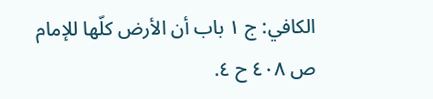الكافي: ج ١ باب أن الأرض كلّها للإمام ص ٤٠٨ ح ٤.